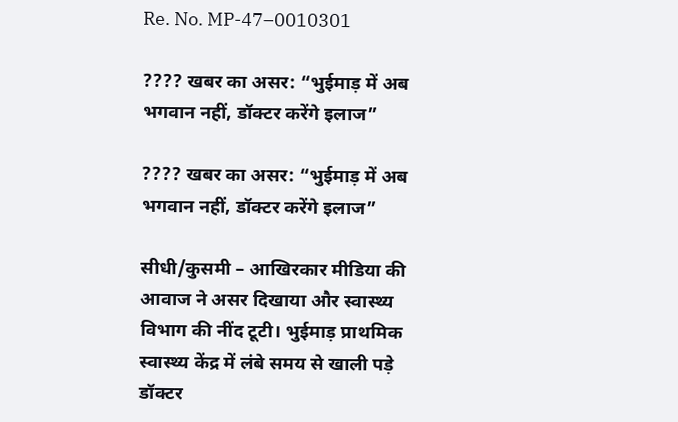Re. No. MP-47–0010301

???? खबर का असर: “भुईमाड़ में अब भगवान नहीं, डॉक्टर करेंगे इलाज”

???? खबर का असर: “भुईमाड़ में अब भगवान नहीं, डॉक्टर करेंगे इलाज”

सीधी/कुसमी – आखिरकार मीडिया की आवाज ने असर दिखाया और स्वास्थ्य विभाग की नींद टूटी। भुईमाड़ प्राथमिक स्वास्थ्य केंद्र में लंबे समय से खाली पड़े डॉक्टर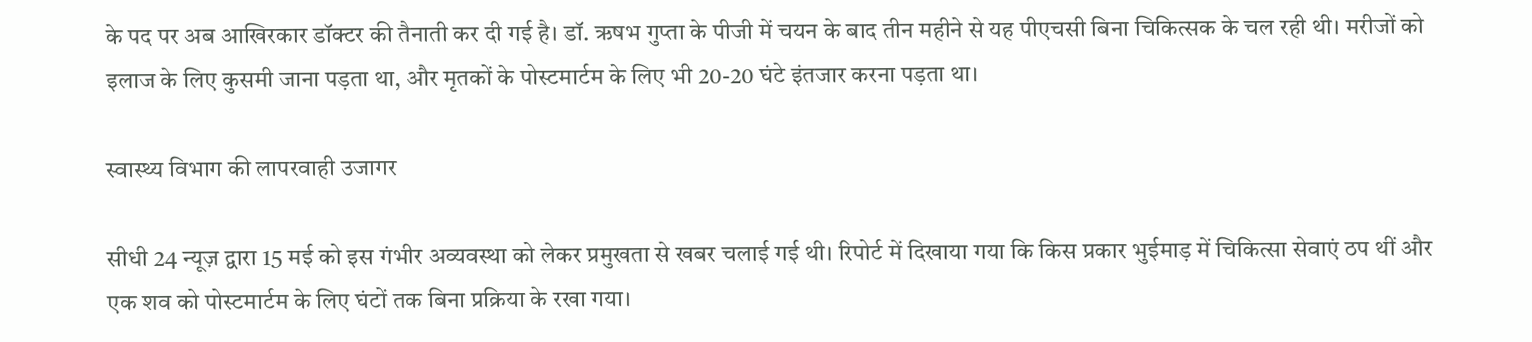के पद पर अब आखिरकार डॉक्टर की तैनाती कर दी गई है। डॉ. ऋषभ गुप्ता के पीजी में चयन के बाद तीन महीने से यह पीएचसी बिना चिकित्सक के चल रही थी। मरीजों को इलाज के लिए कुसमी जाना पड़ता था, और मृतकों के पोस्टमार्टम के लिए भी 20-20 घंटे इंतजार करना पड़ता था।

स्वास्थ्य विभाग की लापरवाही उजागर

सीधी 24 न्यूज़ द्वारा 15 मई को इस गंभीर अव्यवस्था को लेकर प्रमुखता से खबर चलाई गई थी। रिपोर्ट में दिखाया गया कि किस प्रकार भुईमाड़ में चिकित्सा सेवाएं ठप थीं और एक शव को पोस्टमार्टम के लिए घंटों तक बिना प्रक्रिया के रखा गया।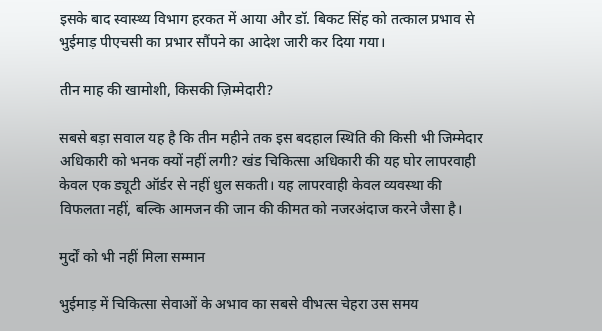इसके बाद स्वास्थ्य विभाग हरकत में आया और डॉ. बिकट सिंह को तत्काल प्रभाव से भुईमाड़ पीएचसी का प्रभार सौंपने का आदेश जारी कर दिया गया।

तीन माह की खामोशी, किसकी ज़िम्मेदारी?

सबसे बड़ा सवाल यह है कि तीन महीने तक इस बदहाल स्थिति की किसी भी जिम्मेदार अधिकारी को भनक क्यों नहीं लगी? खंड चिकित्सा अधिकारी की यह घोर लापरवाही केवल एक ड्यूटी ऑर्डर से नहीं धुल सकती। यह लापरवाही केवल व्यवस्था की विफलता नहीं, बल्कि आमजन की जान की कीमत को नजरअंदाज करने जैसा है।

मुर्दों को भी नहीं मिला सम्मान

भुईमाड़ में चिकित्सा सेवाओं के अभाव का सबसे वीभत्स चेहरा उस समय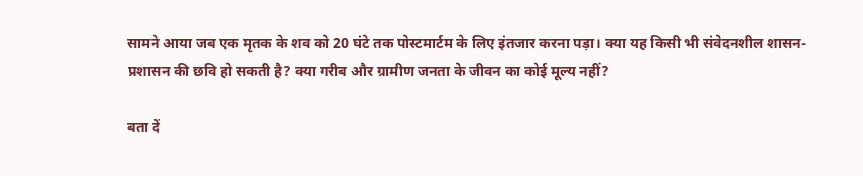सामने आया जब एक मृतक के शव को 20 घंटे तक पोस्टमार्टम के लिए इंतजार करना पड़ा। क्या यह किसी भी संवेदनशील शासन-प्रशासन की छवि हो सकती है? क्या गरीब और ग्रामीण जनता के जीवन का कोई मूल्य नहीं?

बता दें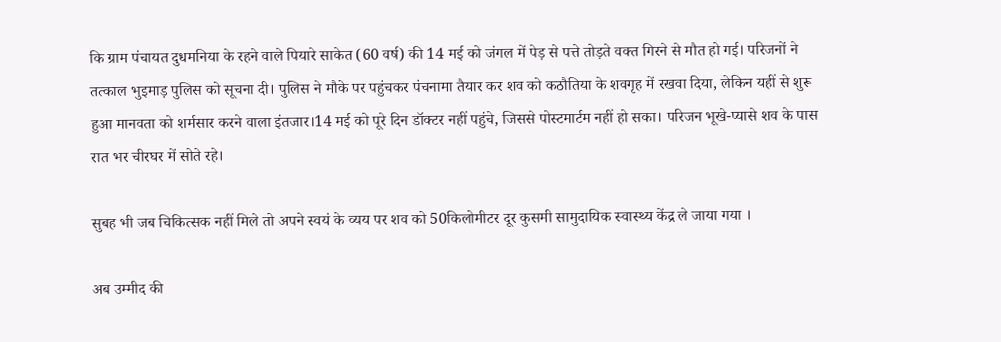कि ग्राम पंचायत दुधमनिया के रहने वाले पियारे साकेत (60 वर्ष) की 14 मई को जंगल में पेड़ से पत्ते तोड़ते वक्त गिरने से मौत हो गई। परिजनों ने तत्काल भुइमाड़ पुलिस को सूचना दी। पुलिस ने मौके पर पहुंचकर पंचनामा तैयार कर शव को कठौतिया के शवगृह में रखवा दिया, लेकिन यहीं से शुरू हुआ मानवता को शर्मसार करने वाला इंतजार।14 मई को पूरे दिन डॉक्टर नहीं पहुंचे, जिससे पोस्टमार्टम नहीं हो सका। परिजन भूखे-प्यासे शव के पास रात भर चीरघर में सोते रहे।

सुबह भी जब चिकित्सक नहीं मिले तो अपने स्वयं के व्यय पर शव को 50किलोमीटर दूर कुसमी सामुदायिक स्वास्थ्य केंद्र ले जाया गया ।

अब उम्मीद की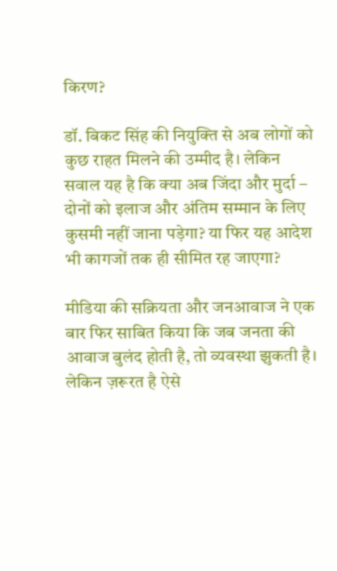किरण?

डॉ. बिकट सिंह की नियुक्ति से अब लोगों को कुछ राहत मिलने की उम्मीद है। लेकिन सवाल यह है कि क्या अब जिंदा और मुर्दा – दोनों को इलाज और अंतिम सम्मान के लिए कुसमी नहीं जाना पड़ेगा? या फिर यह आदेश भी कागजों तक ही सीमित रह जाएगा?

मीडिया की सक्रियता और जनआवाज ने एक बार फिर साबित किया कि जब जनता की आवाज बुलंद होती है, तो व्यवस्था झुकती है। लेकिन ज़रूरत है ऐसे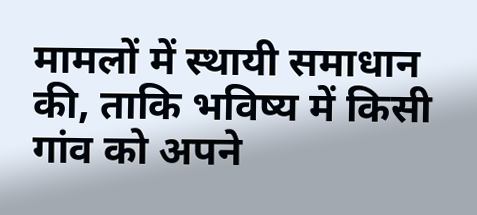मामलों में स्थायी समाधान की, ताकि भविष्य में किसी गांव को अपने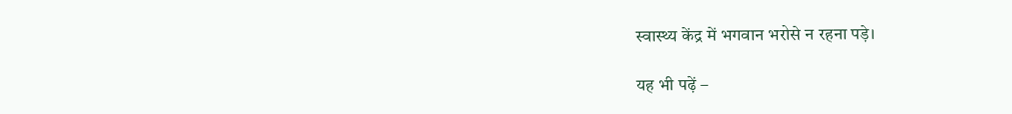स्वास्थ्य केंद्र में भगवान भरोसे न रहना पड़े।

यह भी पढ़ें –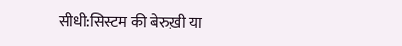सीधी:सिस्टम की बेरुख़ी या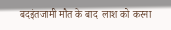बदइंतजामी मौत के बाद  लाश को करना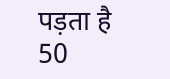पड़ता है 50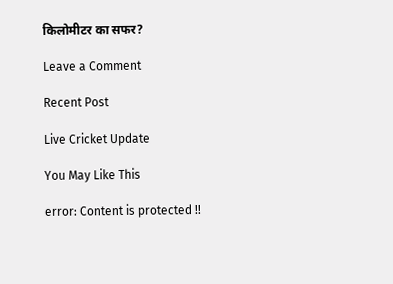किलोमीटर का सफर?

Leave a Comment

Recent Post

Live Cricket Update

You May Like This

error: Content is protected !!